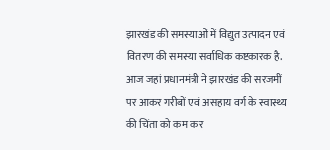झारखंड की समस्याओं में विद्युत उत्पादन एवं वितरण की समस्या सर्वाधिक कष्टकारक है. आज जहां प्रधानमंत्री ने झारखंड की सरजमीं पर आकर गरीबों एवं असहाय वर्ग के स्वास्थ्य की चिंता को कम कर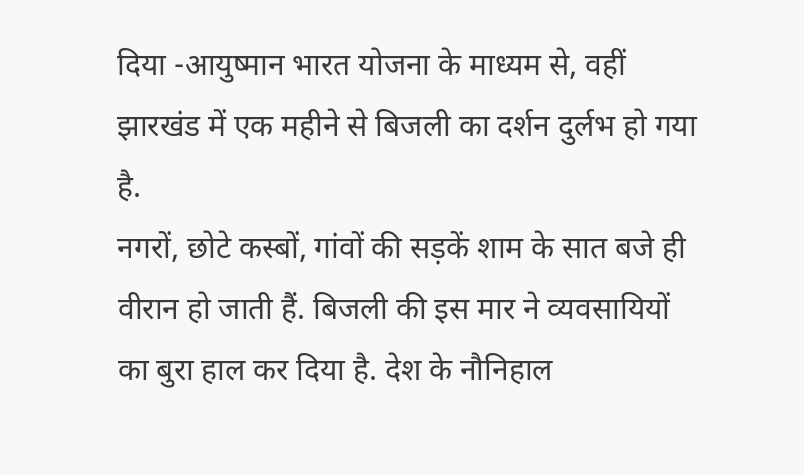दिया -आयुष्मान भारत योजना के माध्यम से, वहीं झारखंड में एक महीने से बिजली का दर्शन दुर्लभ हो गया है.
नगरों, छोटे कस्बों, गांवों की सड़कें शाम के सात बजे ही वीरान हो जाती हैं. बिजली की इस मार ने व्यवसायियों का बुरा हाल कर दिया है. देश के नौनिहाल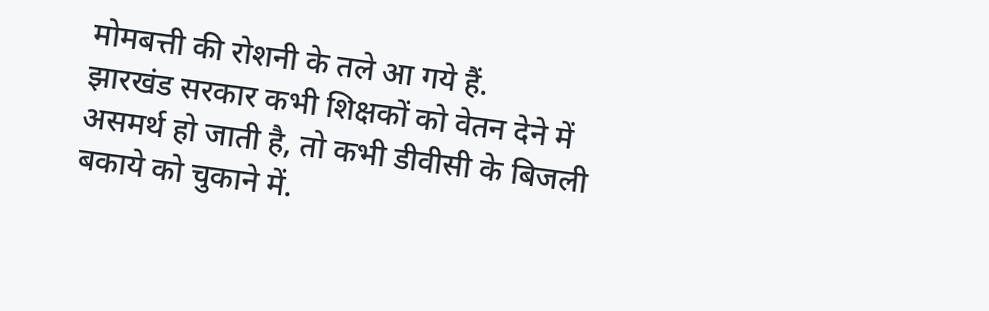मोमबत्ती की रोशनी के तले आ गये हैं.
झारखंड सरकार कभी शिक्षकों को वेतन देने में असमर्थ हो जाती है, तो कभी डीवीसी के बिजली बकाये को चुकाने में.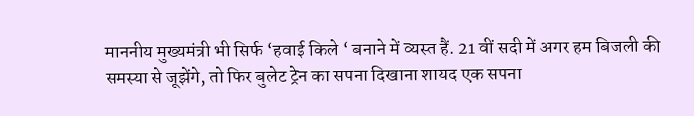माननीय मुख्यमंत्री भी सिर्फ ‘हवाई किले ‘ बनाने में व्यस्त हैं. 21 वीं सदी में अगर हम बिजली की समस्या से जूझेंगे, तो फिर बुलेट ट्रेन का सपना दिखाना शायद एक सपना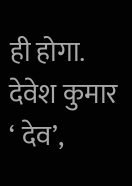ही होगा.
देवेश कुमार ‘ देव’,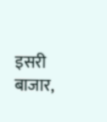इसरी बाजार,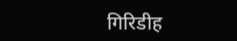गिरिडीह